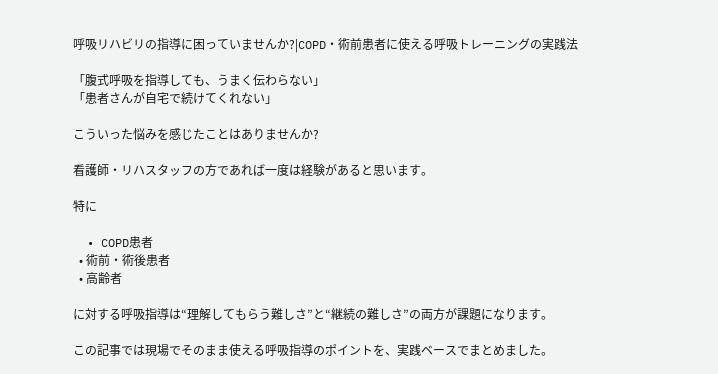呼吸リハビリの指導に困っていませんか?|COPD・術前患者に使える呼吸トレーニングの実践法

「腹式呼吸を指導しても、うまく伝わらない」
「患者さんが自宅で続けてくれない」

こういった悩みを感じたことはありませんか?

看護師・リハスタッフの方であれば一度は経験があると思います。

特に

  • COPD患者
  • 術前・術後患者
  • 高齢者

に対する呼吸指導は“理解してもらう難しさ”と“継続の難しさ”の両方が課題になります。

この記事では現場でそのまま使える呼吸指導のポイントを、実践ベースでまとめました。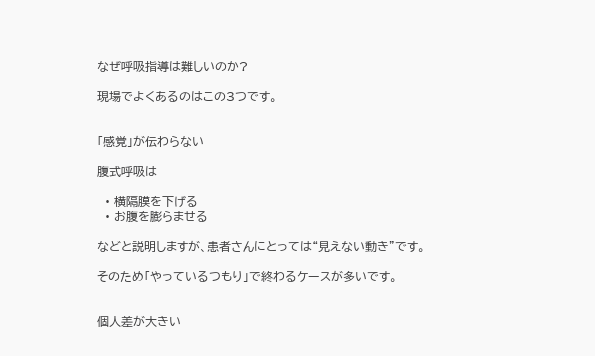なぜ呼吸指導は難しいのか?

現場でよくあるのはこの3つです。


「感覚」が伝わらない

腹式呼吸は

  • 横隔膜を下げる
  • お腹を膨らませる

などと説明しますが、患者さんにとっては“見えない動き”です。

そのため「やっているつもり」で終わるケースが多いです。


個人差が大きい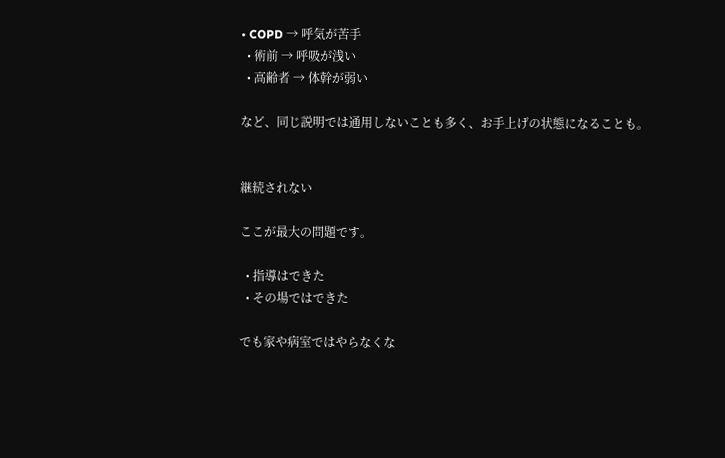• COPD → 呼気が苦手
  • 術前 → 呼吸が浅い
  • 高齢者 → 体幹が弱い

など、同じ説明では通用しないことも多く、お手上げの状態になることも。


継続されない

ここが最大の問題です。

  • 指導はできた
  • その場ではできた

でも家や病室ではやらなくな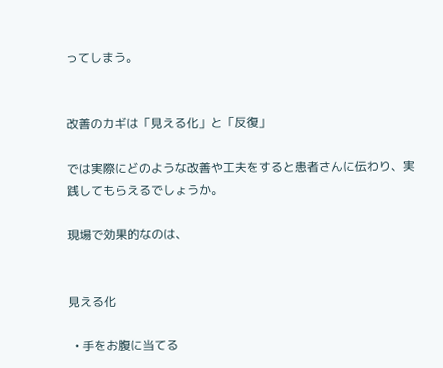ってしまう。


改善のカギは「見える化」と「反復」

では実際にどのような改善や工夫をすると患者さんに伝わり、実践してもらえるでしょうか。

現場で効果的なのは、


見える化

  • 手をお腹に当てる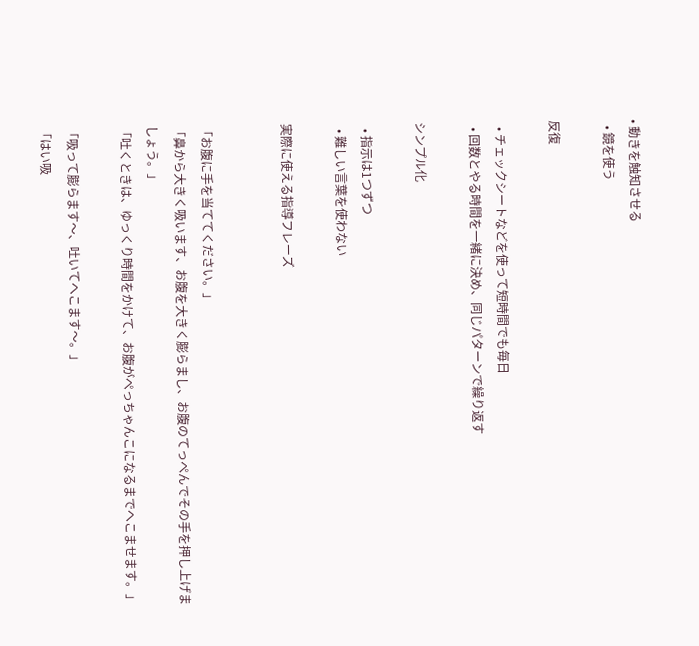• 動きを触知させる
  • 鏡を使う

反復

  • チェックシートなどを使って短時間でも毎日
  • 回数とやる時間を一緒に決め、同じパターンで繰り返す

シンプル化

  • 指示は1つずつ
  • 難しい言葉を使わない

実際に使える指導フレーズ


「お腹に手を当ててください。」
「鼻から大きく吸います、お腹を大きく膨らまし、お腹のてっぺんでその手を押し上げましょう。」
「吐くときは、ゆっくり時間をかけて、お腹がぺっちゃんこになるまでへこませます。」

「吸って膨らます〜、吐いてへこます〜。」
「はい吸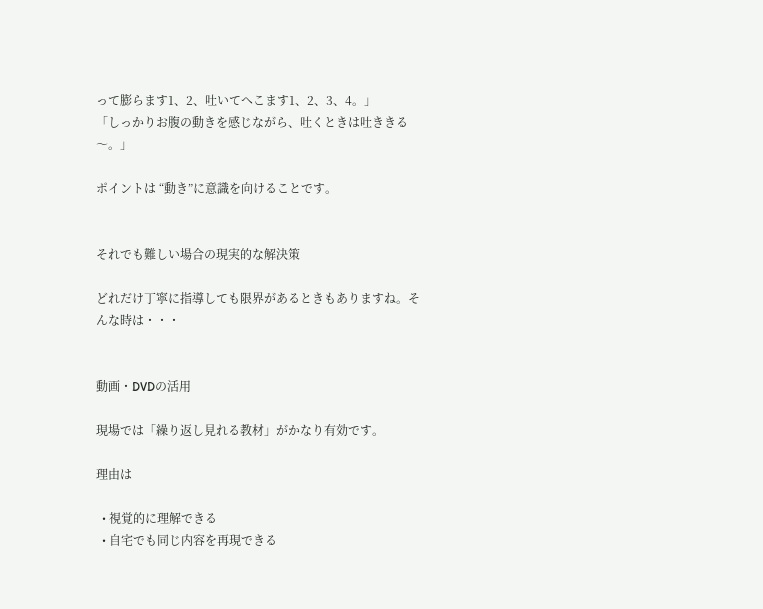って膨らます1、2、吐いてへこます1、2、3、4。」
「しっかりお腹の動きを感じながら、吐くときは吐ききる〜。」

ポイントは “動き”に意識を向けることです。


それでも難しい場合の現実的な解決策

どれだけ丁寧に指導しても限界があるときもありますね。そんな時は・・・


動画・DVDの活用

現場では「繰り返し見れる教材」がかなり有効です。

理由は

  • 視覚的に理解できる
  • 自宅でも同じ内容を再現できる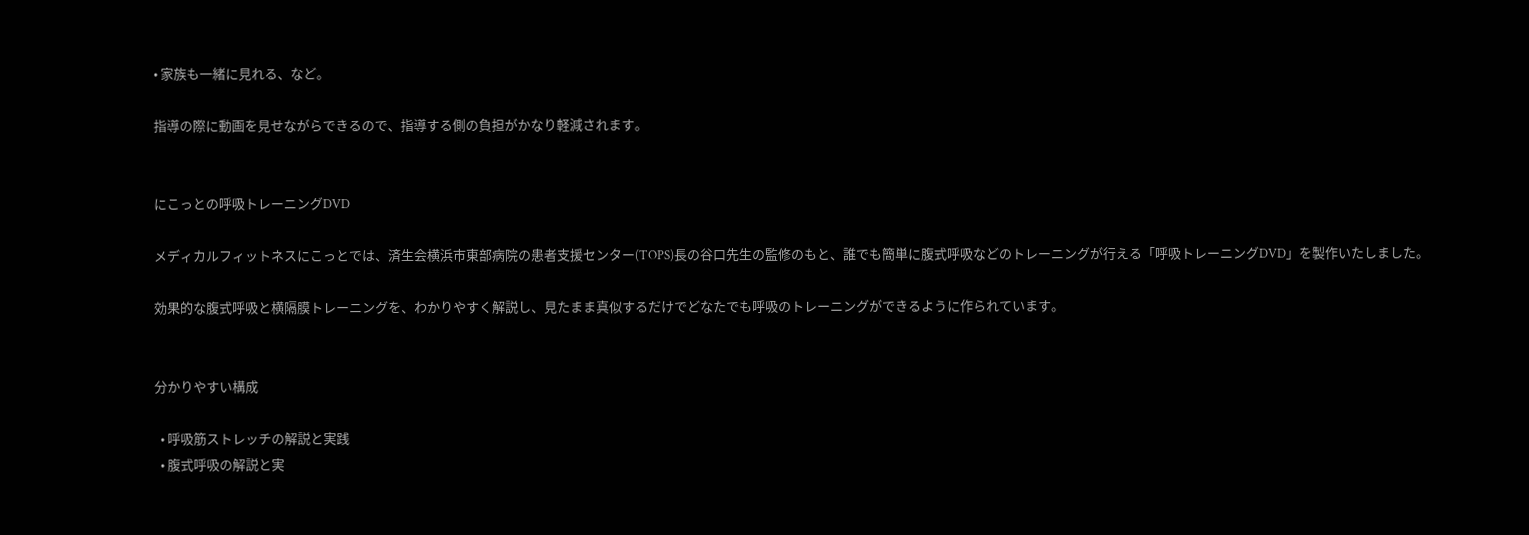• 家族も一緒に見れる、など。

指導の際に動画を見せながらできるので、指導する側の負担がかなり軽減されます。


にこっとの呼吸トレーニングDVD

メディカルフィットネスにこっとでは、済生会横浜市東部病院の患者支援センター(TOPS)長の谷口先生の監修のもと、誰でも簡単に腹式呼吸などのトレーニングが行える「呼吸トレーニングDVD」を製作いたしました。

効果的な腹式呼吸と横隔膜トレーニングを、わかりやすく解説し、見たまま真似するだけでどなたでも呼吸のトレーニングができるように作られています。


分かりやすい構成

  • 呼吸筋ストレッチの解説と実践
  • 腹式呼吸の解説と実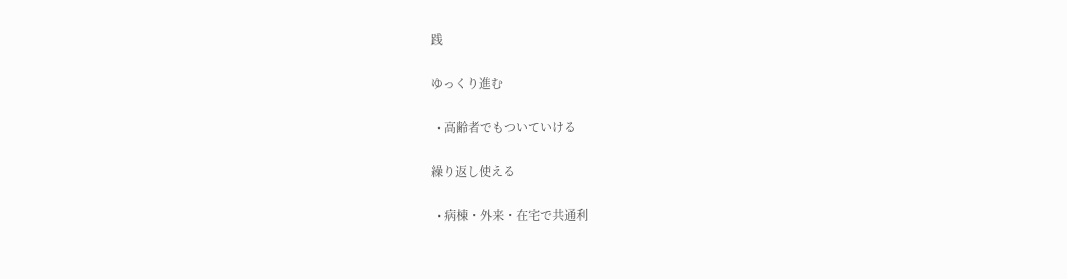践

ゆっくり進む

  • 高齢者でもついていける

繰り返し使える

  • 病棟・外来・在宅で共通利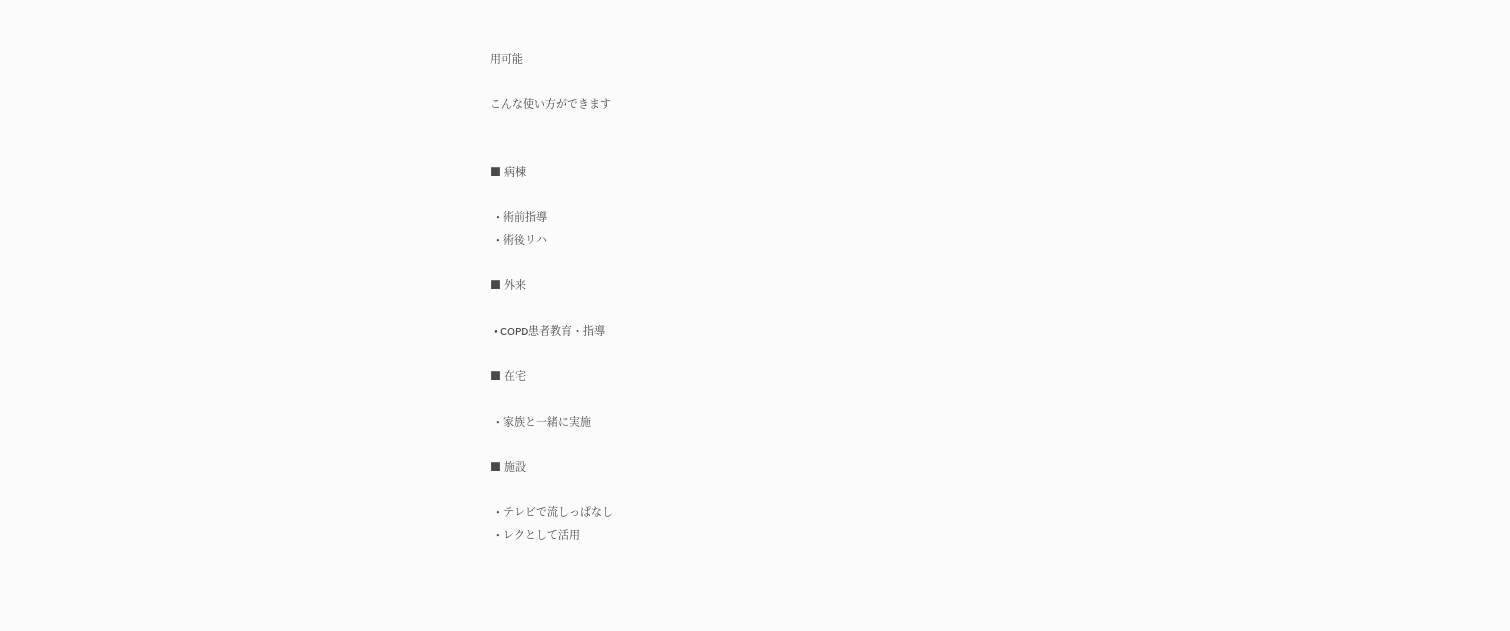用可能

こんな使い方ができます


■ 病棟

  • 術前指導
  • 術後リハ

■ 外来

  • COPD患者教育・指導

■ 在宅

  • 家族と一緒に実施

■ 施設

  • テレビで流しっぱなし
  • レクとして活用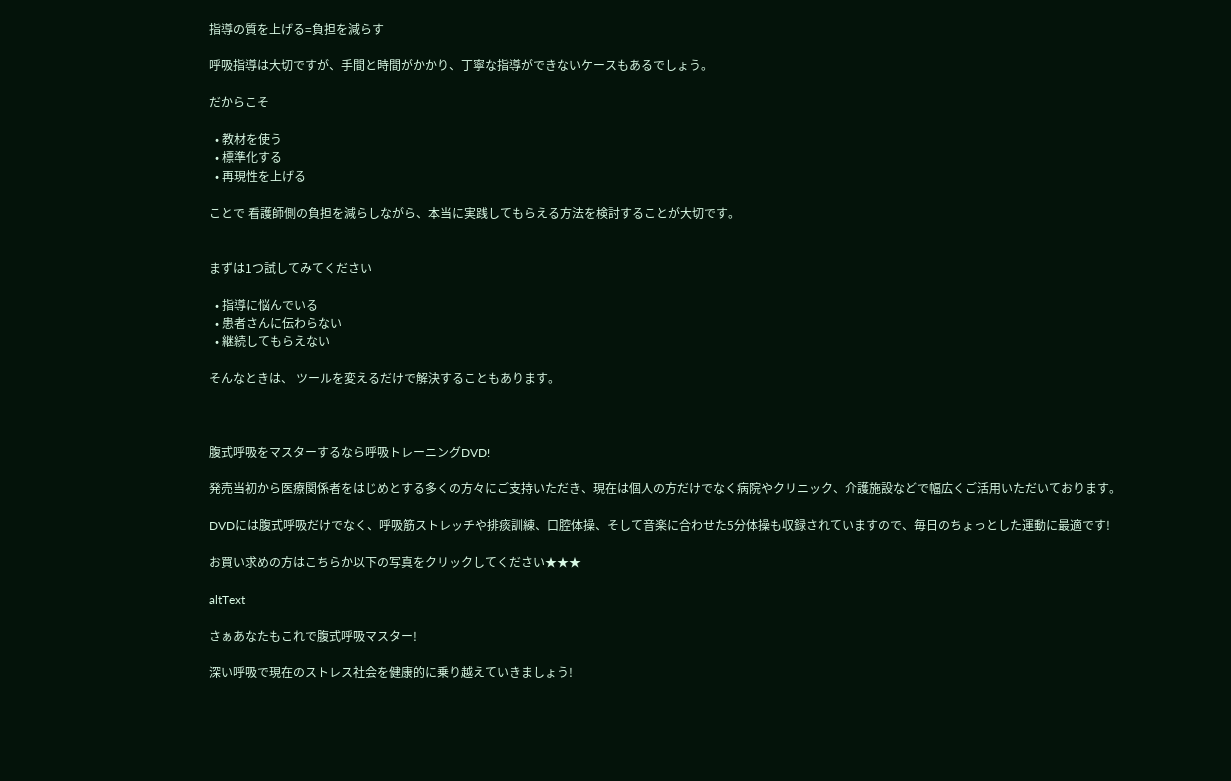指導の質を上げる=負担を減らす

呼吸指導は大切ですが、手間と時間がかかり、丁寧な指導ができないケースもあるでしょう。

だからこそ

  • 教材を使う
  • 標準化する
  • 再現性を上げる

ことで 看護師側の負担を減らしながら、本当に実践してもらえる方法を検討することが大切です。


まずは1つ試してみてください

  • 指導に悩んでいる
  • 患者さんに伝わらない
  • 継続してもらえない

そんなときは、 ツールを変えるだけで解決することもあります。



腹式呼吸をマスターするなら呼吸トレーニングDVD!

発売当初から医療関係者をはじめとする多くの方々にご支持いただき、現在は個人の方だけでなく病院やクリニック、介護施設などで幅広くご活用いただいております。

DVDには腹式呼吸だけでなく、呼吸筋ストレッチや排痰訓練、口腔体操、そして音楽に合わせた5分体操も収録されていますので、毎日のちょっとした運動に最適です!

お買い求めの方はこちらか以下の写真をクリックしてください★★★

altText

さぁあなたもこれで腹式呼吸マスター!

深い呼吸で現在のストレス社会を健康的に乗り越えていきましょう!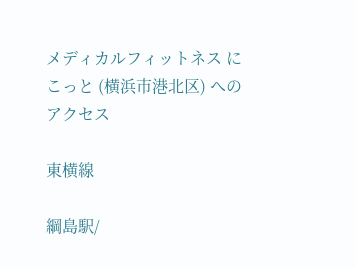メディカルフィットネス にこっと (横浜市港北区) へのアクセス

東横線

綱島駅/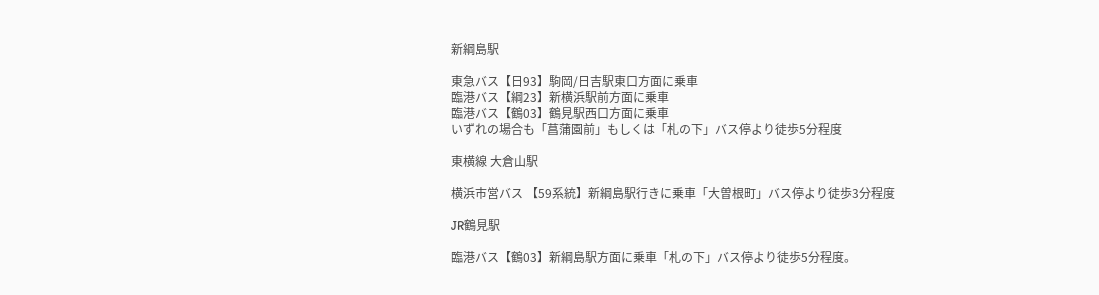新綱島駅

東急バス【日93】駒岡/日吉駅東口方面に乗車
臨港バス【綱23】新横浜駅前方面に乗車
臨港バス【鶴03】鶴見駅西口方面に乗車
いずれの場合も「菖蒲園前」もしくは「札の下」バス停より徒歩5分程度

東横線 大倉山駅

横浜市営バス 【59系統】新綱島駅行きに乗車「大曽根町」バス停より徒歩3分程度

JR鶴見駅

臨港バス【鶴03】新綱島駅方面に乗車「札の下」バス停より徒歩5分程度。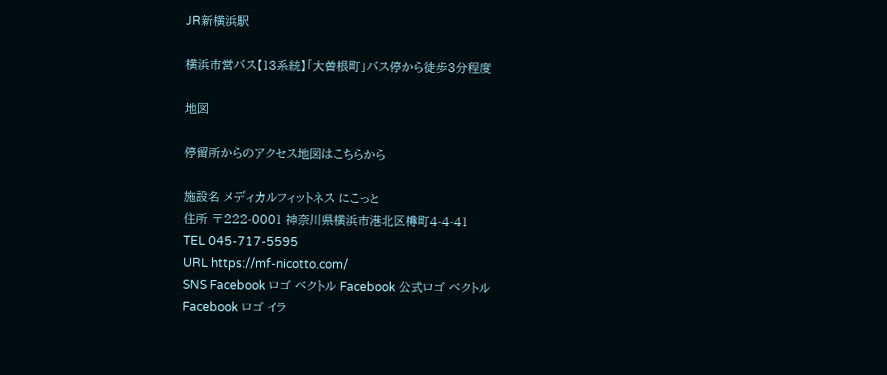JR新横浜駅

横浜市営バス【13系統】「大曽根町」バス停から徒歩3分程度

地図

停留所からのアクセス地図はこちらから

施設名 メディカルフィットネス にこっと
住所 〒222-0001 神奈川県横浜市港北区樽町4-4-41
TEL 045-717-5595
URL https://mf-nicotto.com/
SNS Facebook ロゴ ベクトル Facebook 公式ロゴ ベクトル Facebook ロゴ イラ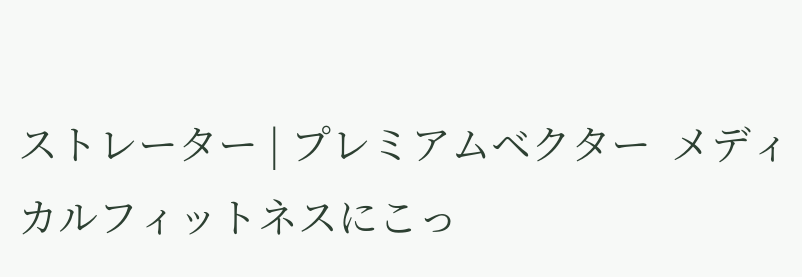ストレーター | プレミアムベクター  メディカルフィットネスにこっ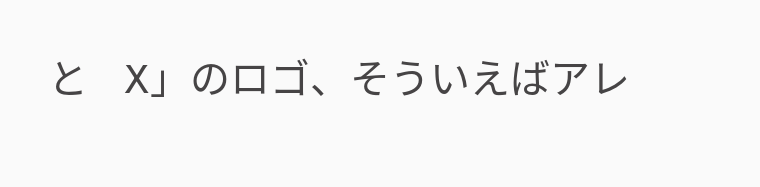と    X」のロゴ、そういえばアレ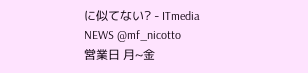に似てない? - ITmedia NEWS @mf_nicotto
営業日 月~金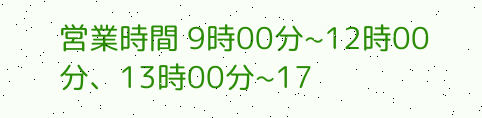営業時間 9時00分~12時00分、13時00分~17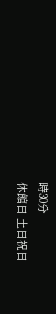時30分
休館日 土日祝日